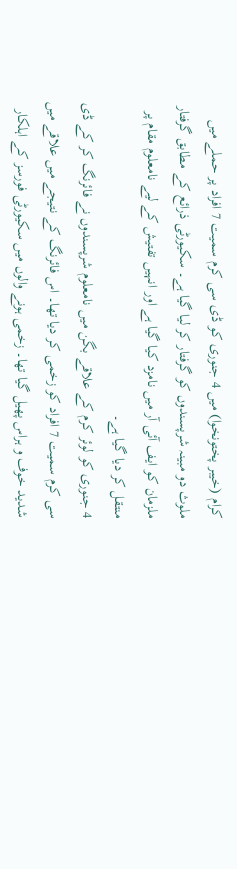کرام (خیبر پختونخوا) میں 4 جنوری کو ڈی سی کرم سمیت 7 افراد پر حملے میں ملوث دو مبینہ شرپسندوں کو گرفتار کر لیا گیا ہے۔ سکیورٹی ذرائع کے مطابق گرفتار ملزمان کو ایف آئی آر میں نامزد کیا گیا ہے اور انہیں تفتیش کے لیے نامعلوم مقام پر منتقل کر دیا گیا ہے۔
4 جنوری کو لوئر کرم کے علاقے بگن میں نامعلوم شرپسندوں نے فائرنگ کر کے ڈی سی کرم سمیت 7 افراد کو زخمی کر دیا تھا۔ اس فائرنگ کے نتیجے میں علاقے میں شدید خوف و ہراس پھیل گیا تھا۔ زخمی ہونے والوں میں سکیورٹی فورسز کے اہلکار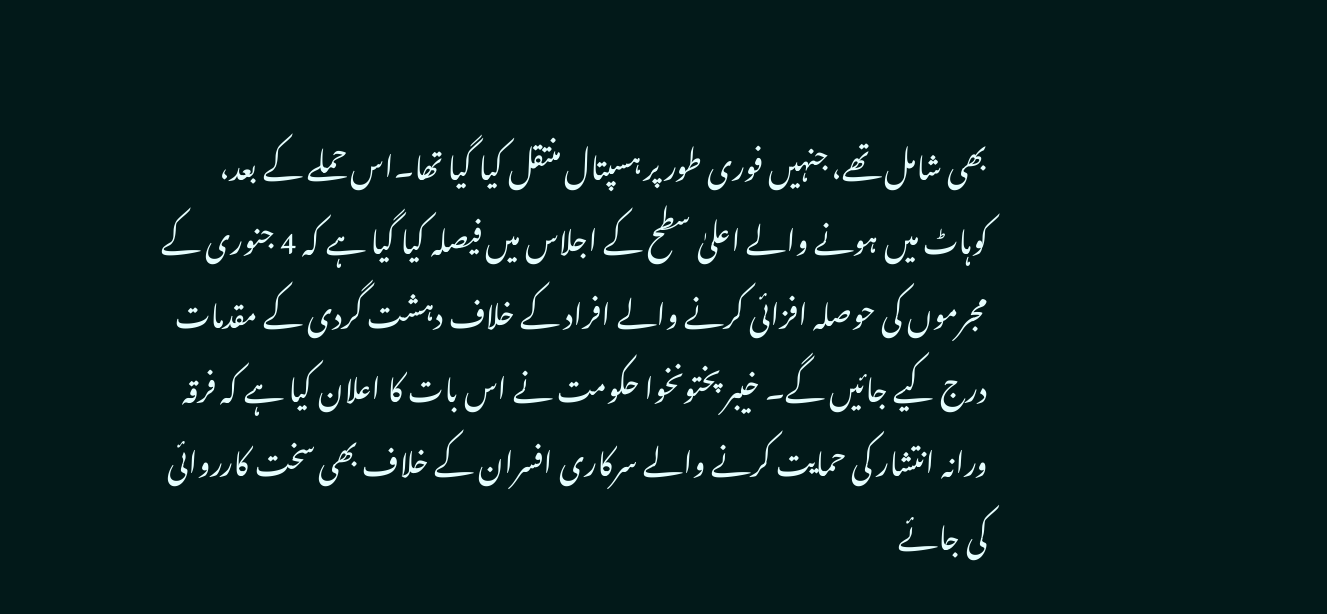بھی شامل تھے، جنہیں فوری طور پر ہسپتال منتقل کیا گیا تھا۔اس حملے کے بعد، کوہاٹ میں ہونے والے اعلیٰ سطح کے اجلاس میں فیصلہ کیا گیا ہے کہ 4 جنوری کے مجرموں کی حوصلہ افزائی کرنے والے افراد کے خلاف دہشت گردی کے مقدمات درج کیے جائیں گے۔ خیبر پختونخوا حکومت نے اس بات کا اعلان کیا ہے کہ فرقہ ورانہ انتشار کی حمایت کرنے والے سرکاری افسران کے خلاف بھی سخت کارروائی کی جائے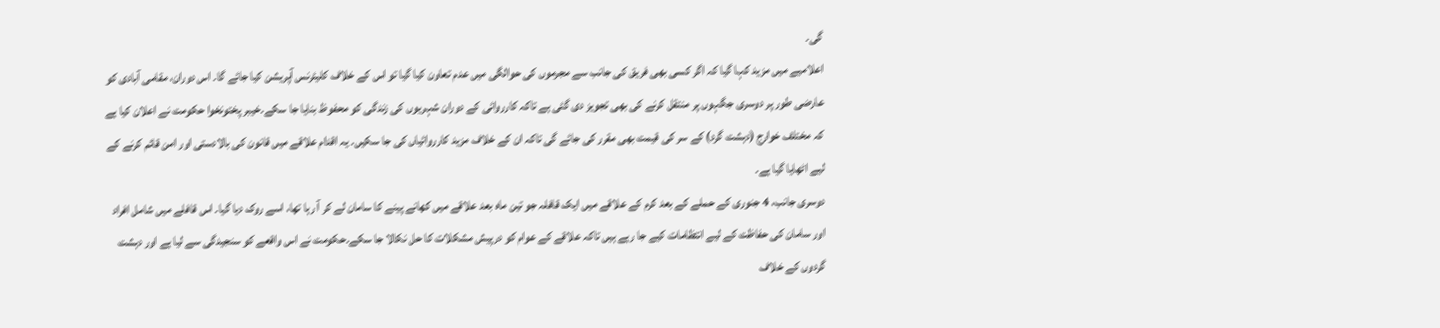گی۔
اعلامیے میں مزید کہا گیا کہ اگر کسی بھی فریق کی جانب سے مجرموں کی حوالگی میں عدم تعاون کیا گیا تو اس کے خلاف کلیئرنس آپریشن کیا جائے گا۔ اس دوران، مقامی آبادی کو عارضی طور پر دوسری جگہوں پر منتقل کرنے کی بھی تجویز دی گئی ہے تاکہ کارروائی کے دوران شہریوں کی زندگی کو محفوظ بنایا جا سکے۔خیبر پختونخوا حکومت نے اعلان کیا ہے کہ مختلف خوارج (دہشت گرد) کے سر کی قیمت بھی مقرر کی جائے گی تاکہ ان کے خلاف مزید کارروائیاں کی جا سکیں۔ یہ اقدام علاقے میں قانون کی بالادستی اور امن قائم کرنے کے لیے اٹھایا گیا ہے۔
دوسری جانب، 4 جنوری کے حملے کے بعد کرم کے علاقے میں ایک قافلہ جو تین ماہ بعد علاقے میں کھانے پینے کا سامان لے کر آ رہا تھا، اسے روک دیا گیا۔ اس قافلے میں شامل افراد اور سامان کی حفاظت کے لیے انتظامات کیے جا رہے ہیں تاکہ علاقے کے عوام کو درپیش مشکلات کا حل نکالا جا سکے۔حکومت نے اس واقعے کو سنجیدگی سے لیا ہے اور دہشت گردوں کے خلاف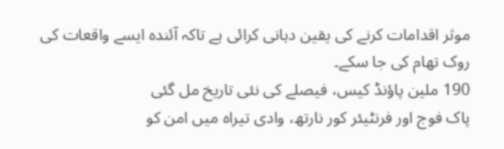موثر اقدامات کرنے کی یقین دہانی کرائی ہے تاکہ آئندہ ایسے واقعات کی روک تھام کی جا سکے۔
190 ملین پاؤنڈ کیس، فیصلے کی نئی تاریخ مل گئی
پاک فوج اور فرنٹیئر کور نارتھ، وادی تیراہ میں امن کو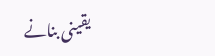یقینی بنانے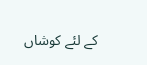کے لئے کوشاں